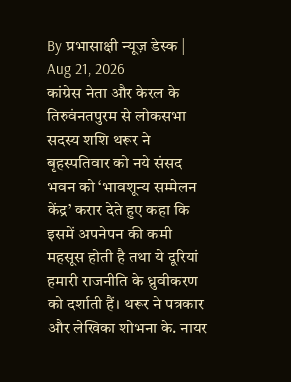By प्रभासाक्षी न्यूज़ डेस्क | Aug 21, 2026
कांग्रेस नेता और केरल के तिरुवंनतपुरम से लोकसभा सदस्य शशि थरूर ने बृहस्पतिवार को नये संसद भवन को ‘भावशून्य सम्मेलन केंद्र’ करार देते हुए कहा कि इसमें अपनेपन की कमी महसूस होती है तथा ये दूरियां हमारी राजनीति के ध्रुवीकरण को दर्शाती हैं। थरूर ने पत्रकार और लेखिका शोभना के. नायर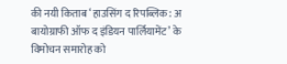की नयी किताब ‘हाउसिंग द रिपब्लिक: अ बायोग्राफी ऑफ द इंडियन पार्लियामेंट’ के विमोचन समारोह को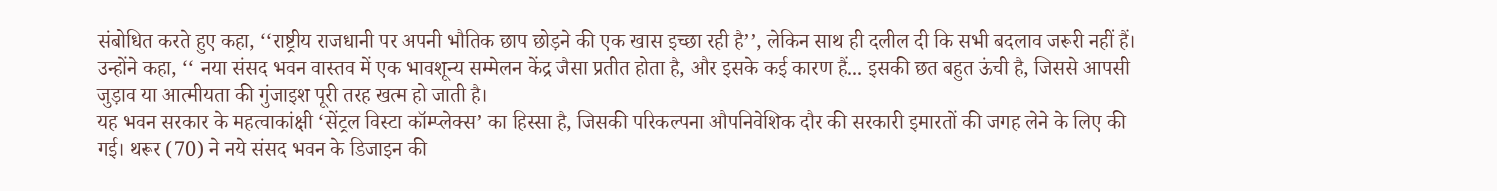संबोधित करते हुए कहा, ‘‘राष्ट्रीय राजधानी पर अपनी भौतिक छाप छोड़ने की एक खास इच्छा रही है’’, लेकिन साथ ही दलील दी कि सभी बदलाव जरूरी नहीं हैं। उन्होंने कहा, ‘‘ नया संसद भवन वास्तव में एक भावशून्य सम्मेलन केंद्र जैसा प्रतीत होता है, और इसके कई कारण हैं... इसकी छत बहुत ऊंची है, जिससे आपसी जुड़ाव या आत्मीयता की गुंजाइश पूरी तरह खत्म हो जाती है।
यह भवन सरकार के महत्वाकांक्षी ‘सेंट्रल विस्टा कॉम्प्लेक्स’ का हिस्सा है, जिसकी परिकल्पना औपनिवेशिक दौर की सरकारी इमारतों की जगह लेने के लिए की गई। थरूर (70) ने नये संसद भवन के डिजाइन की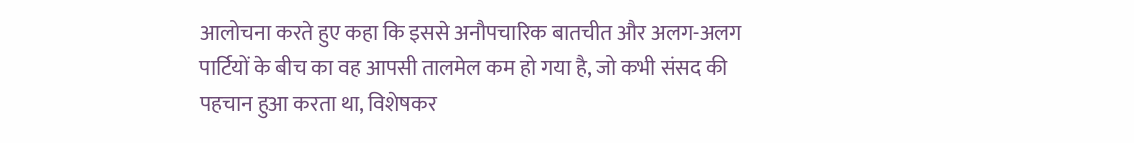आलोचना करते हुए कहा कि इससे अनौपचारिक बातचीत और अलग-अलग पार्टियों के बीच का वह आपसी तालमेल कम हो गया है, जो कभी संसद की पहचान हुआ करता था, विशेषकर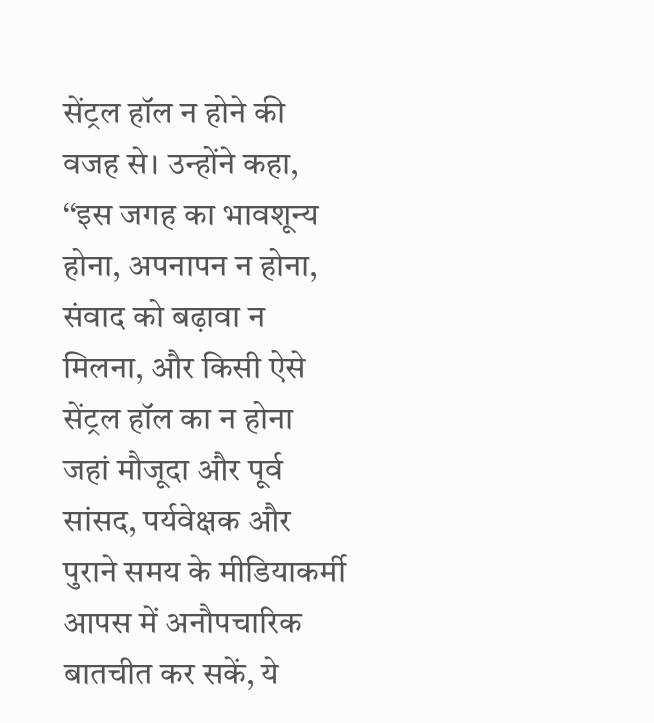सेंट्रल हॉल न होने की वजह से। उन्होंने कहा, ‘‘इस जगह का भावशून्य होना, अपनापन न होना, संवाद को बढ़ावा न मिलना, और किसी ऐसे सेंट्रल हॉल का न होना जहां मौजूदा और पूर्व सांसद, पर्यवेक्षक और पुराने समय के मीडियाकर्मी आपस में अनौपचारिक बातचीत कर सकें, ये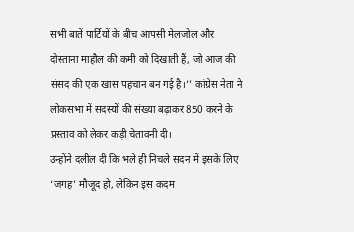सभी बातें पार्टियों के बीच आपसी मेलजोल और दोस्ताना माहौल की कमी को दिखाती हैं, जो आज की संसद की एक खास पहचान बन गई है।’’ कांग्रेस नेता ने लोकसभा में सदस्यों की संख्या बढ़ाकर 850 करने के प्रस्ताव को लेकर कड़ी चेतावनी दी।
उन्होंने दलील दी कि भले ही निचले सदन में इसके लिए ‘जगह’ मौजूद हो, लेकिन इस कदम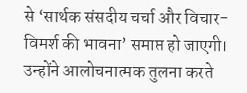से ‘सार्थक संसदीय चर्चा और विचार-विमर्श की भावना’ समाप्त हो जाएगी। उन्होंने आलोचनात्मक तुलना करते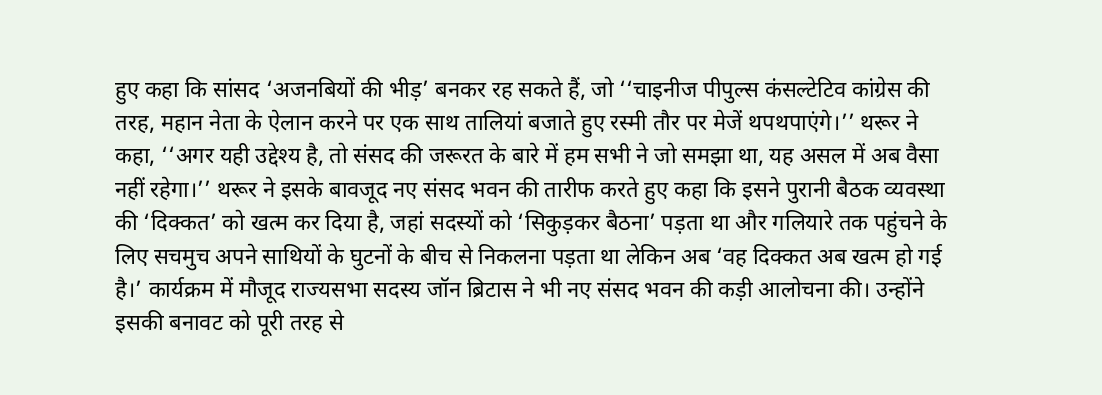हुए कहा कि सांसद ‘अजनबियों की भीड़’ बनकर रह सकते हैं, जो ‘‘चाइनीज पीपुल्स कंसल्टेटिव कांग्रेस की तरह, महान नेता के ऐलान करने पर एक साथ तालियां बजाते हुए रस्मी तौर पर मेजें थपथपाएंगे।’’ थरूर ने कहा, ‘‘अगर यही उद्देश्य है, तो संसद की जरूरत के बारे में हम सभी ने जो समझा था, यह असल में अब वैसा नहीं रहेगा।’’ थरूर ने इसके बावजूद नए संसद भवन की तारीफ करते हुए कहा कि इसने पुरानी बैठक व्यवस्था की ‘दिक्कत’ को खत्म कर दिया है, जहां सदस्यों को ‘सिकुड़कर बैठना’ पड़ता था और गलियारे तक पहुंचने के लिए सचमुच अपने साथियों के घुटनों के बीच से निकलना पड़ता था लेकिन अब ‘वह दिक्कत अब खत्म हो गई है।’ कार्यक्रम में मौजूद राज्यसभा सदस्य जॉन ब्रिटास ने भी नए संसद भवन की कड़ी आलोचना की। उन्होंने इसकी बनावट को पूरी तरह से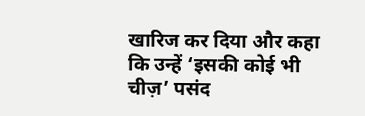खारिज कर दिया और कहा कि उन्हें ‘इसकी कोई भी चीज़’ पसंद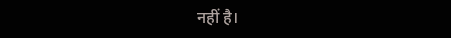नहीं है।